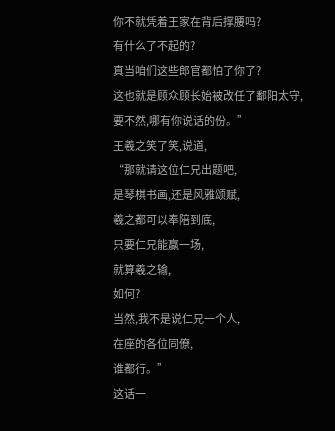你不就凭着王家在背后撑腰吗?
有什么了不起的?
真当咱们这些郎官都怕了你了?
这也就是顾众顾长始被改任了鄱阳太守,
要不然,哪有你说话的份。”
王羲之笑了笑,说道,
“那就请这位仁兄出题吧,
是琴棋书画,还是风雅颂赋,
羲之都可以奉陪到底,
只要仁兄能赢一场,
就算羲之输,
如何?
当然,我不是说仁兄一个人,
在座的各位同僚,
谁都行。”
这话一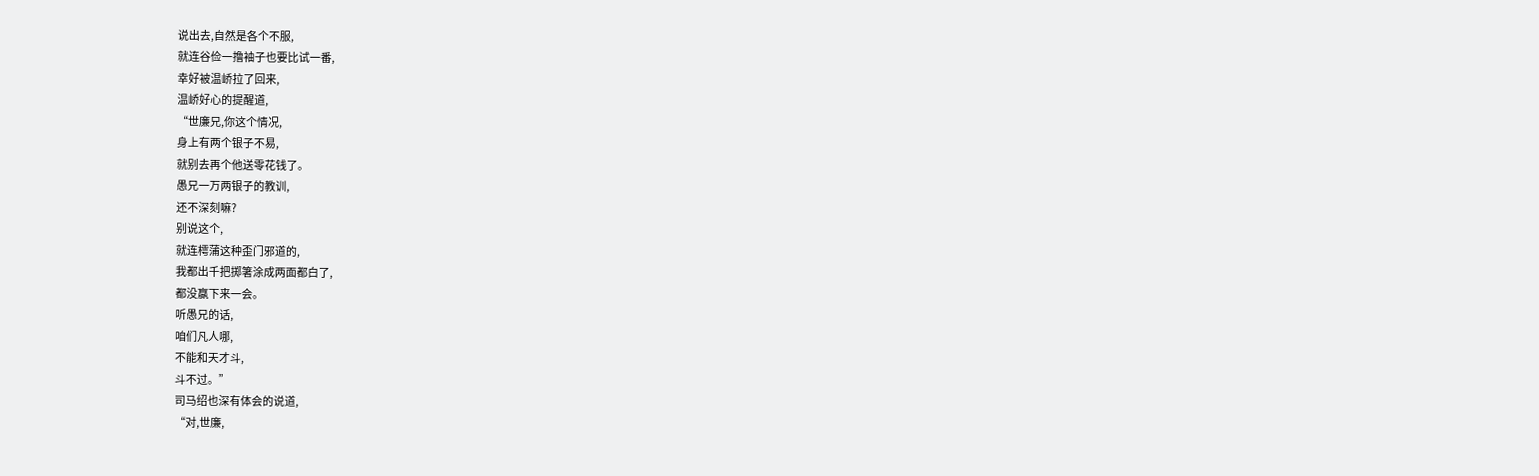说出去,自然是各个不服,
就连谷俭一撸袖子也要比试一番,
幸好被温峤拉了回来,
温峤好心的提醒道,
“世廉兄,你这个情况,
身上有两个银子不易,
就别去再个他送零花钱了。
愚兄一万两银子的教训,
还不深刻嘛?
别说这个,
就连樗蒲这种歪门邪道的,
我都出千把掷箸涂成两面都白了,
都没赢下来一会。
听愚兄的话,
咱们凡人哪,
不能和天才斗,
斗不过。”
司马绍也深有体会的说道,
“对,世廉,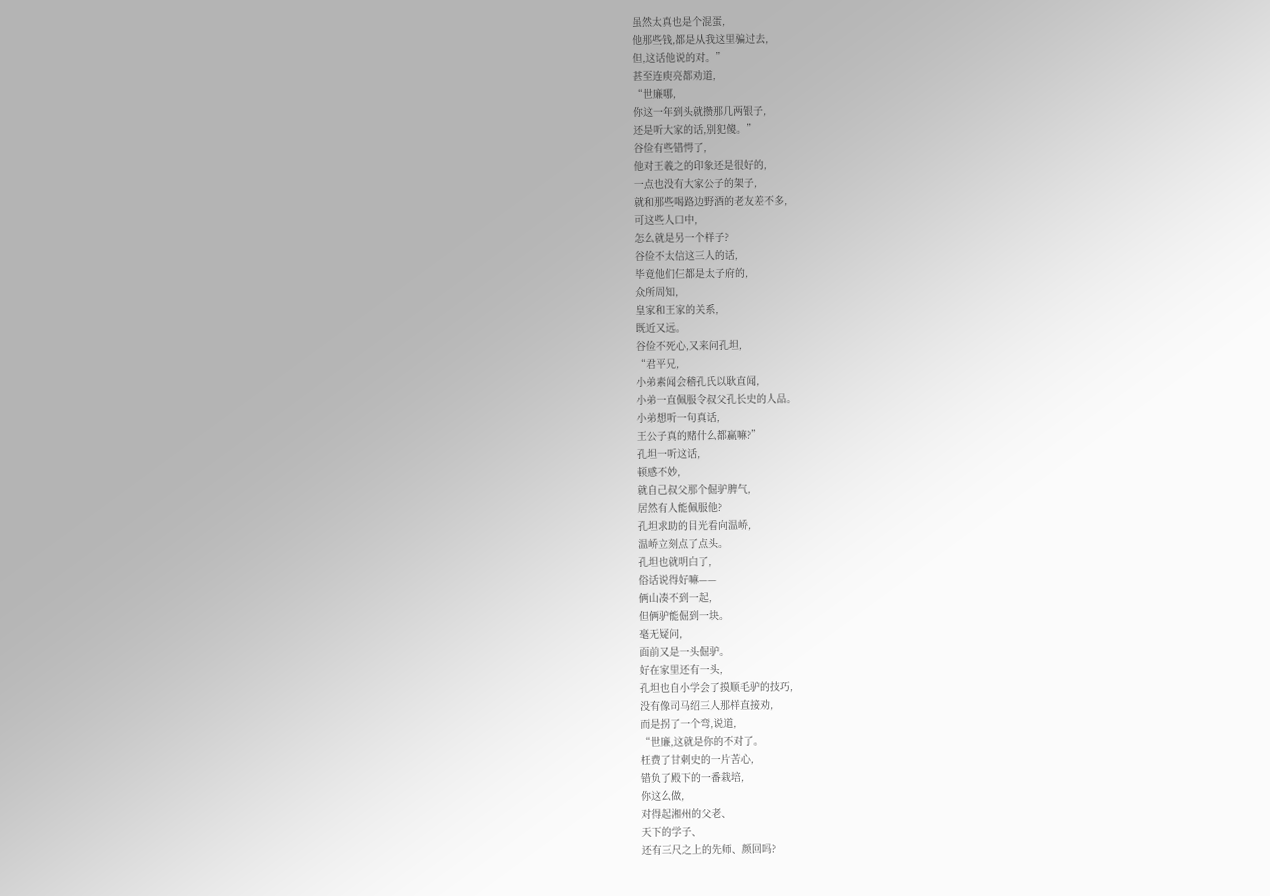虽然太真也是个混蛋,
他那些钱,都是从我这里骗过去,
但,这话他说的对。”
甚至连庾亮都劝道,
“世廉哪,
你这一年到头就攒那几两银子,
还是听大家的话,别犯傻。”
谷俭有些错愕了,
他对王羲之的印象还是很好的,
一点也没有大家公子的架子,
就和那些喝路边野酒的老友差不多,
可这些人口中,
怎么就是另一个样子?
谷俭不太信这三人的话,
毕竟他们仨都是太子府的,
众所周知,
皇家和王家的关系,
既近又远。
谷俭不死心,又来问孔坦,
“君平兄,
小弟素闻会稽孔氏以耿直闻,
小弟一直佩服令叔父孔长史的人品。
小弟想听一句真话,
王公子真的赌什么都赢嘛?”
孔坦一听这话,
顿感不妙,
就自己叔父那个倔驴脾气,
居然有人能佩服他?
孔坦求助的目光看向温峤,
温峤立刻点了点头。
孔坦也就明白了,
俗话说得好嘛——
俩山凑不到一起,
但俩驴能倔到一块。
毫无疑问,
面前又是一头倔驴。
好在家里还有一头,
孔坦也自小学会了摸顺毛驴的技巧,
没有像司马绍三人那样直接劝,
而是拐了一个弯,说道,
“世廉,这就是你的不对了。
枉费了甘刺史的一片苦心,
错负了殿下的一番栽培,
你这么做,
对得起湘州的父老、
天下的学子、
还有三尺之上的先师、颜回吗?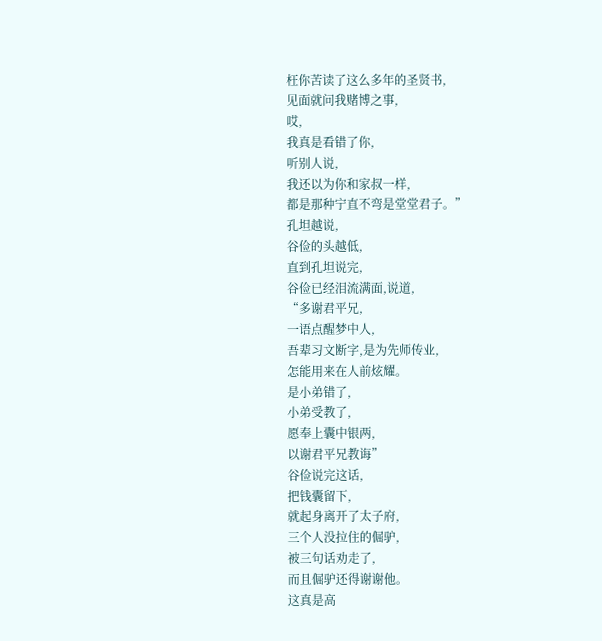枉你苦读了这么多年的圣贤书,
见面就问我赌博之事,
哎,
我真是看错了你,
听别人说,
我还以为你和家叔一样,
都是那种宁直不弯是堂堂君子。”
孔坦越说,
谷俭的头越低,
直到孔坦说完,
谷俭已经泪流满面,说道,
“多谢君平兄,
一语点醒梦中人,
吾辈习文断字,是为先师传业,
怎能用来在人前炫耀。
是小弟错了,
小弟受教了,
愿奉上囊中银两,
以谢君平兄教诲”
谷俭说完这话,
把钱囊留下,
就起身离开了太子府,
三个人没拉住的倔驴,
被三句话劝走了,
而且倔驴还得谢谢他。
这真是高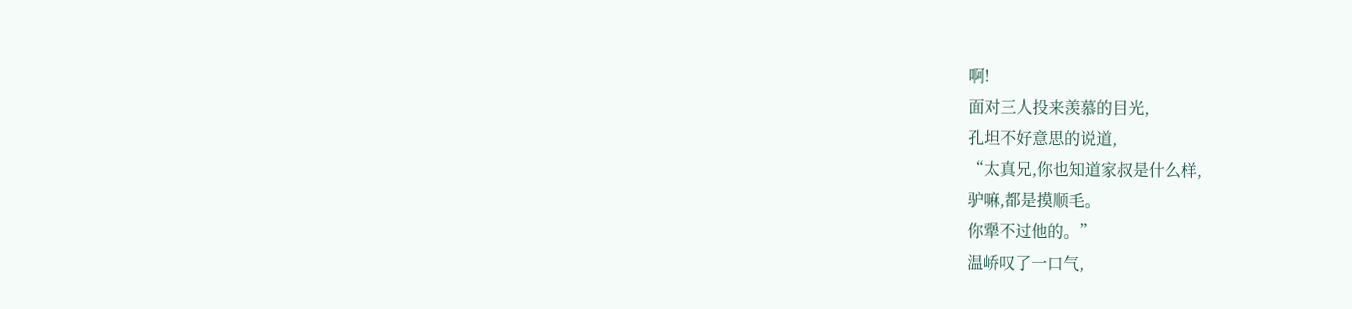啊!
面对三人投来羡慕的目光,
孔坦不好意思的说道,
“太真兄,你也知道家叔是什么样,
驴嘛,都是摸顺毛。
你犟不过他的。”
温峤叹了一口气,